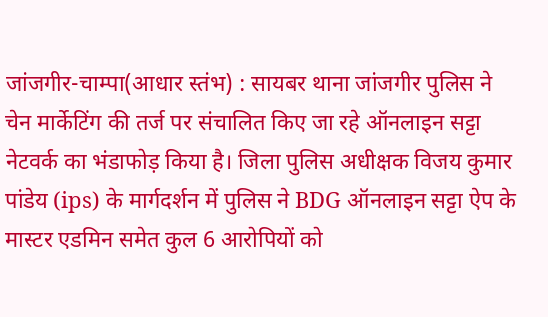जांजगीर-चाम्पा(आधार स्तंभ) : सायबर थाना जांजगीर पुलिस ने चेन मार्केटिंग की तर्ज पर संचालित किए जा रहे ऑनलाइन सट्टा नेटवर्क का भंडाफोड़ किया है। जिला पुलिस अधीक्षक विजय कुमार पांडेय (ips) के मार्गदर्शन में पुलिस ने BDG ऑनलाइन सट्टा ऐप के मास्टर एडमिन समेत कुल 6 आरोपियों को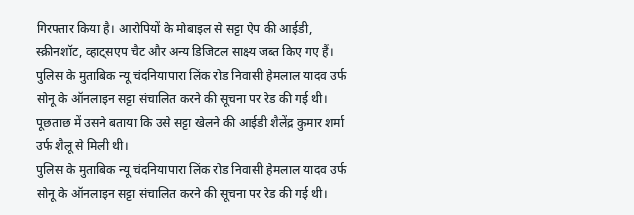गिरफ्तार किया है। आरोपियों के मोबाइल से सट्टा ऐप की आईडी, स्क्रीनशॉट, व्हाट्सएप चैट और अन्य डिजिटल साक्ष्य जब्त किए गए हैं।
पुलिस के मुताबिक न्यू चंदनियापारा लिंक रोड निवासी हेमलाल यादव उर्फ सोनू के ऑनलाइन सट्टा संचालित करने की सूचना पर रेड की गई थी। पूछताछ में उसने बताया कि उसे सट्टा खेलने की आईडी शैलेंद्र कुमार शर्मा उर्फ शैलू से मिली थी।
पुलिस के मुताबिक न्यू चंदनियापारा लिंक रोड निवासी हेमलाल यादव उर्फ सोनू के ऑनलाइन सट्टा संचालित करने की सूचना पर रेड की गई थी।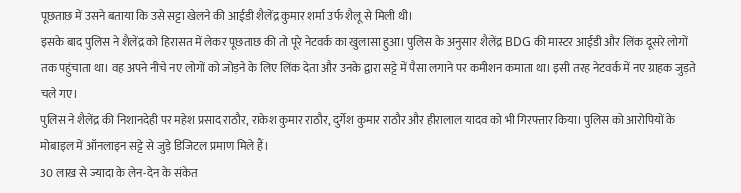पूछताछ में उसने बताया कि उसे सट्टा खेलने की आईडी शैलेंद्र कुमार शर्मा उर्फ शैलू से मिली थी।
इसके बाद पुलिस ने शैलेंद्र को हिरासत में लेकर पूछताछ की तो पूरे नेटवर्क का खुलासा हुआ। पुलिस के अनुसार शैलेंद्र BDG की मास्टर आईडी और लिंक दूसरे लोगों तक पहुंचाता था। वह अपने नीचे नए लोगों को जोड़ने के लिए लिंक देता और उनके द्वारा सट्टे में पैसा लगाने पर कमीशन कमाता था। इसी तरह नेटवर्क में नए ग्राहक जुड़ते चले गए।
पुलिस ने शैलेंद्र की निशानदेही पर महेश प्रसाद राठौर, राकेश कुमार राठौर, दुर्गेश कुमार राठौर और हीरालाल यादव को भी गिरफ्तार किया। पुलिस को आरोपियों के मोबाइल में ऑनलाइन सट्टे से जुड़े डिजिटल प्रमाण मिले हैं।
30 लाख से ज्यादा के लेन-देन के संकेत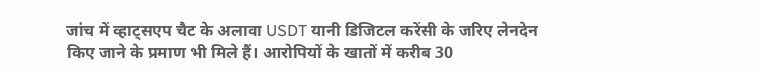जांच में व्हाट्सएप चैट के अलावा USDT यानी डिजिटल करेंसी के जरिए लेनदेन किए जाने के प्रमाण भी मिले हैं। आरोपियों के खातों में करीब 30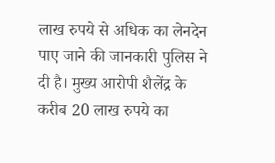लाख रुपये से अधिक का लेनदेन पाए जाने की जानकारी पुलिस ने दी है। मुख्य आरोपी शैलेंद्र के करीब 20 लाख रुपये का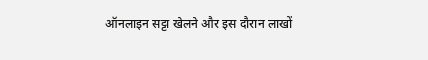ऑनलाइन सट्टा खेलने और इस दौरान लाखों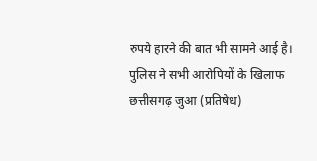रुपये हारने की बात भी सामने आई है।
पुलिस ने सभी आरोपियों के खिलाफ छत्तीसगढ़ जुआ (प्रतिषेध)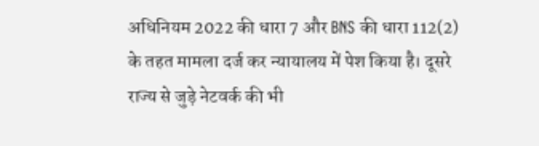अधिनियम 2022 की धारा 7 और BNS की धारा 112(2) के तहत मामला दर्ज कर न्यायालय में पेश किया है। दूसरे राज्य से जुड़े नेटवर्क की भी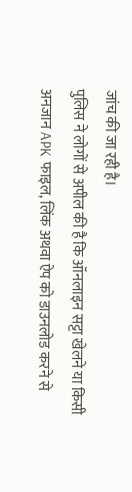जांच की जा रही है।
पुलिस ने लोगों से अपील की है कि ऑनलाइन सट्टा खेलने या किसी अनजान APK फाइल, लिंक अथवा ऐप को डाउनलोड करने से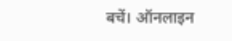बचें। ऑनलाइन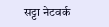सट्टा नेटवर्क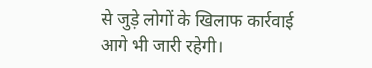से जुड़े लोगों के खिलाफ कार्रवाई आगे भी जारी रहेगी।